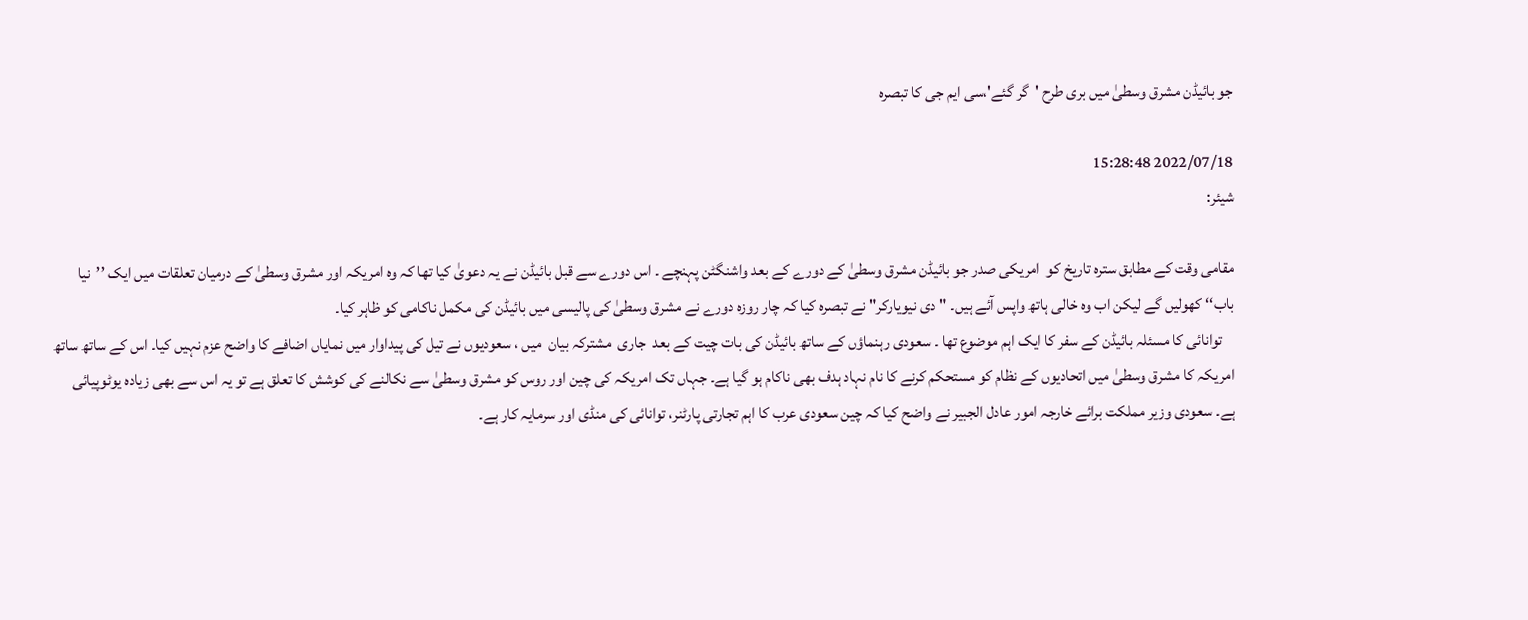جو بائیڈن مشرق وسطیٰ میں بری طرح 'گر گئے'،سی ایم جی کا تبصرہ

2022/07/18 15:28:48
شیئر:

مقامی وقت کے مطابق سترہ تاریخ کو  امریکی صدر جو بائیڈن مشرق وسطیٰ کے دورے کے بعد واشنگٹن پہنچے ۔ اس دورے سے قبل بائیڈن نے یہ دعویٰ کیا تھا کہ وہ امریکہ اور مشرق وسطیٰ کے درمیان تعلقات میں ایک ’’نیا باب‘‘ کھولیں گے لیکن اب وہ خالی ہاتھ واپس آئے ہیں۔ "دی نیویارکر" نے تبصرہ کیا کہ چار روزہ دورے نے مشرق وسطیٰ کی پالیسی میں بائیڈن کی مکمل ناکامی کو ظاہر کیا۔
    توانائی کا مسئلہ بائیڈن کے سفر کا ایک اہم موضوع تھا ۔ سعودی رہنماؤں کے ساتھ بائیڈن کی بات چیت کے بعد  جاری  مشترکہ بیان  میں ، سعودیوں نے تیل کی پیداوار میں نمایاں اضافے کا واضح عزم نہیں کیا۔ اس کے ساتھ ساتھ امریکہ کا مشرق وسطیٰ میں اتحادیوں کے نظام کو مستحکم کرنے کا نام نہاد ہدف بھی ناکام ہو گیا ہے۔ جہاں تک امریکہ کی چین اور روس کو مشرق وسطیٰ سے نکالنے کی کوشش کا تعلق ہے تو یہ اس سے بھی زیادہ یوٹوپیائی ہے۔ سعودی وزیر مملکت برائے خارجہ امور عادل الجبیر نے واضح کیا کہ چین سعودی عرب کا اہم تجارتی پارٹنر، توانائی کی منڈی اور سرمایہ کار ہے۔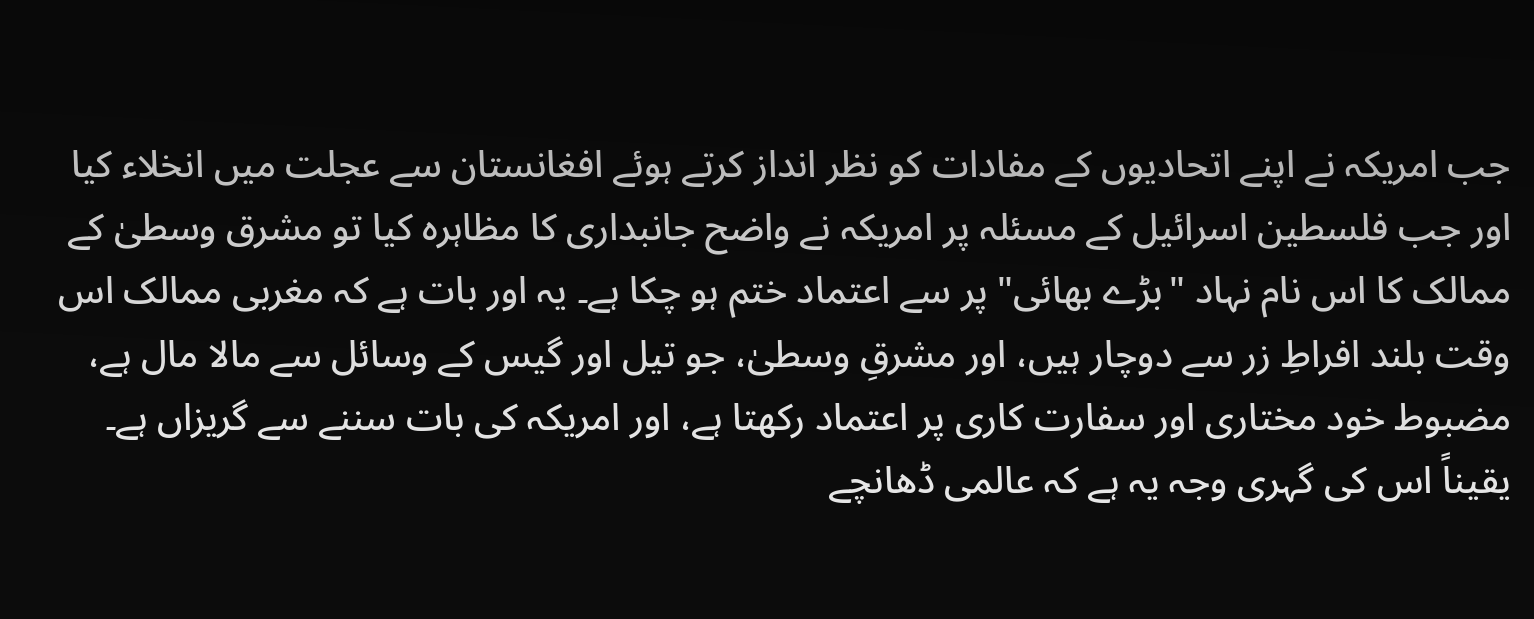جب امریکہ نے اپنے اتحادیوں کے مفادات کو نظر انداز کرتے ہوئے افغانستان سے عجلت میں انخلاء کیا اور جب فلسطین اسرائیل کے مسئلہ پر امریکہ نے واضح جانبداری کا مظاہرہ کیا تو مشرق وسطیٰ کے ممالک کا اس نام نہاد "بڑے بھائی" پر سے اعتماد ختم ہو چکا ہے۔ یہ اور بات ہے کہ مغربی ممالک اس وقت بلند افراطِ زر سے دوچار ہیں، اور مشرقِ وسطیٰ، جو تیل اور گیس کے وسائل سے مالا مال ہے، مضبوط خود مختاری اور سفارت کاری پر اعتماد رکھتا ہے، اور امریکہ کی بات سننے سے گریزاں ہے۔ یقیناً اس کی گہری وجہ یہ ہے کہ عالمی ڈھانچے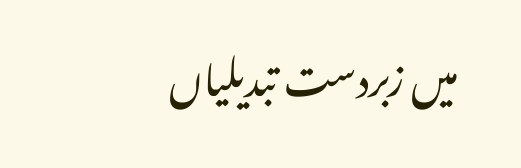میں زبردست تبدیلیاں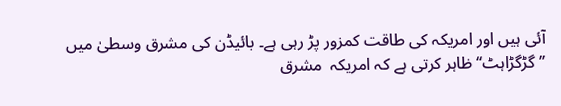آئی ہیں اور امریکہ کی طاقت کمزور پڑ رہی ہے۔ بائیڈن کی مشرق وسطیٰ میں ’’گڑگڑاہٹ‘‘ ظاہر کرتی ہے کہ امریکہ  مشرق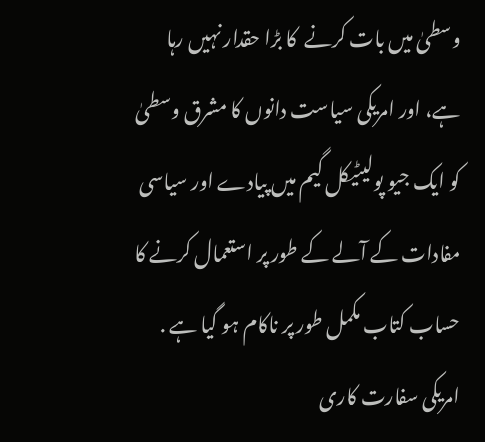وسطیٰ میں بات کرنے  کا بڑا حقدار نہیں رہا ہے، اور امریکی سیاست دانوں کا مشرق وسطیٰ کو ایک جیو پولیٹیکل گیم میں پیادے اور سیاسی مفادات کے آلے کے طور پر استعمال کرنے کا حساب کتاب مکمل طور پر ناکام ہو گیا ہے . امریکی سفارت کاری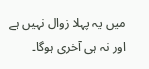میں یہ پہلا زوال نہیں ہے اور نہ ہی آخری ہوگا۔